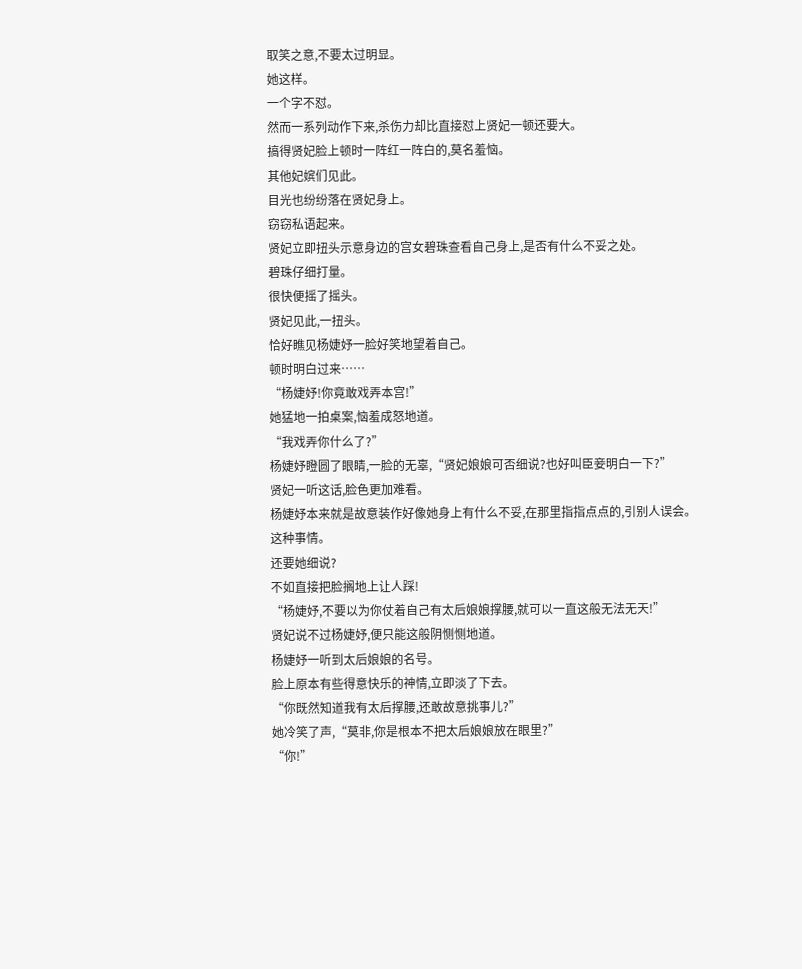取笑之意,不要太过明显。
她这样。
一个字不怼。
然而一系列动作下来,杀伤力却比直接怼上贤妃一顿还要大。
搞得贤妃脸上顿时一阵红一阵白的,莫名羞恼。
其他妃嫔们见此。
目光也纷纷落在贤妃身上。
窃窃私语起来。
贤妃立即扭头示意身边的宫女碧珠查看自己身上,是否有什么不妥之处。
碧珠仔细打量。
很快便摇了摇头。
贤妃见此,一扭头。
恰好瞧见杨婕妤一脸好笑地望着自己。
顿时明白过来……
“杨婕妤!你竟敢戏弄本宫!”
她猛地一拍桌案,恼羞成怒地道。
“我戏弄你什么了?”
杨婕妤瞪圆了眼睛,一脸的无辜,“贤妃娘娘可否细说?也好叫臣妾明白一下?”
贤妃一听这话,脸色更加难看。
杨婕妤本来就是故意装作好像她身上有什么不妥,在那里指指点点的,引别人误会。
这种事情。
还要她细说?
不如直接把脸搁地上让人踩!
“杨婕妤,不要以为你仗着自己有太后娘娘撑腰,就可以一直这般无法无天!”
贤妃说不过杨婕妤,便只能这般阴恻恻地道。
杨婕妤一听到太后娘娘的名号。
脸上原本有些得意快乐的神情,立即淡了下去。
“你既然知道我有太后撑腰,还敢故意挑事儿?”
她冷笑了声,“莫非,你是根本不把太后娘娘放在眼里?”
“你!”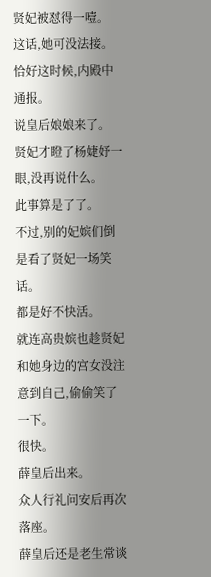贤妃被怼得一噎。
这话,她可没法接。
恰好这时候,内殿中通报。
说皇后娘娘来了。
贤妃才瞪了杨婕妤一眼,没再说什么。
此事算是了了。
不过,别的妃嫔们倒是看了贤妃一场笑话。
都是好不快活。
就连高贵嫔也趁贤妃和她身边的宫女没注意到自己,偷偷笑了一下。
很快。
薛皇后出来。
众人行礼问安后再次落座。
薛皇后还是老生常谈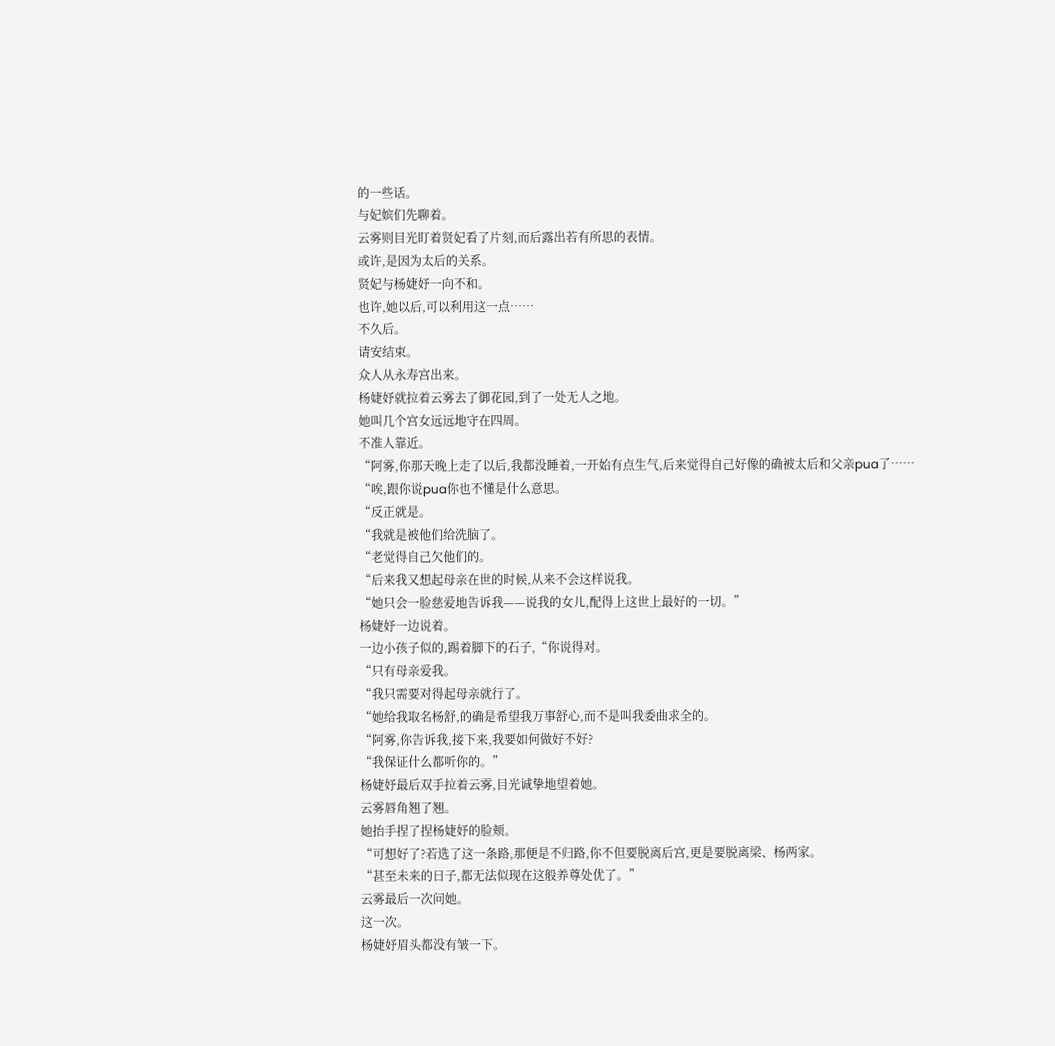的一些话。
与妃嫔们先聊着。
云雾则目光盯着贤妃看了片刻,而后露出若有所思的表情。
或许,是因为太后的关系。
贤妃与杨婕妤一向不和。
也许,她以后,可以利用这一点……
不久后。
请安结束。
众人从永寿宫出来。
杨婕妤就拉着云雾去了御花园,到了一处无人之地。
她叫几个宫女远远地守在四周。
不准人靠近。
“阿雾,你那天晚上走了以后,我都没睡着,一开始有点生气,后来觉得自己好像的确被太后和父亲pua了……
“唉,跟你说pua你也不懂是什么意思。
“反正就是。
“我就是被他们给洗脑了。
“老觉得自己欠他们的。
“后来我又想起母亲在世的时候,从来不会这样说我。
“她只会一脸慈爱地告诉我——说我的女儿,配得上这世上最好的一切。”
杨婕妤一边说着。
一边小孩子似的,踢着脚下的石子,“你说得对。
“只有母亲爱我。
“我只需要对得起母亲就行了。
“她给我取名杨舒,的确是希望我万事舒心,而不是叫我委曲求全的。
“阿雾,你告诉我,接下来,我要如何做好不好?
“我保证什么都听你的。”
杨婕妤最后双手拉着云雾,目光诚挚地望着她。
云雾唇角翘了翘。
她抬手捏了捏杨婕妤的脸颊。
“可想好了?若选了这一条路,那便是不归路,你不但要脱离后宫,更是要脱离梁、杨两家。
“甚至未来的日子,都无法似现在这般养尊处优了。”
云雾最后一次问她。
这一次。
杨婕妤眉头都没有皱一下。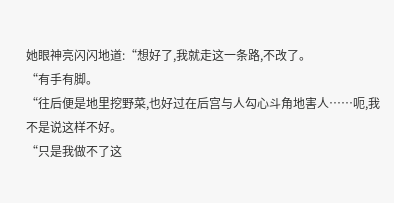她眼神亮闪闪地道:“想好了,我就走这一条路,不改了。
“有手有脚。
“往后便是地里挖野菜,也好过在后宫与人勾心斗角地害人……呃,我不是说这样不好。
“只是我做不了这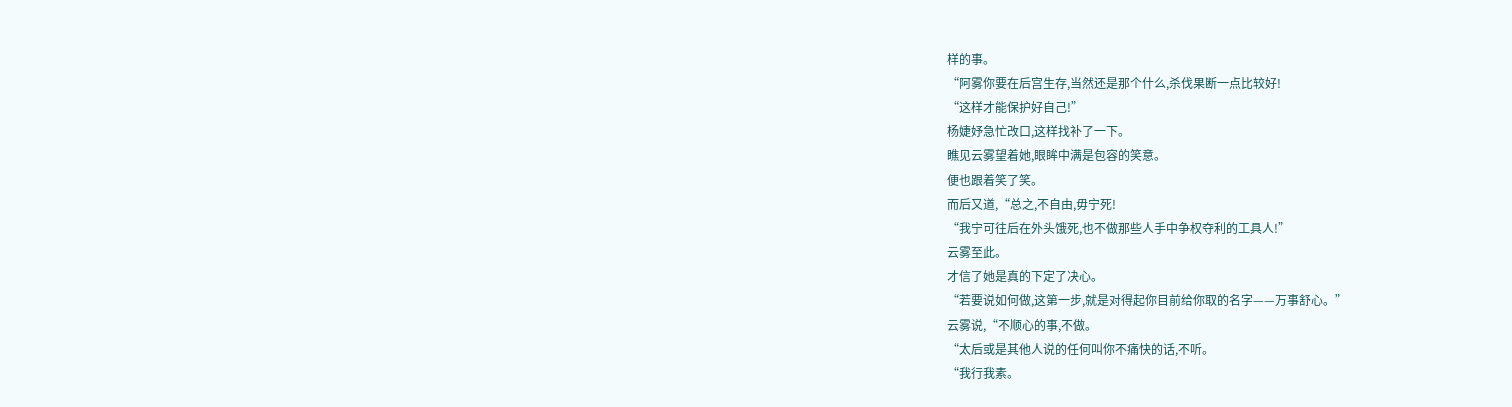样的事。
“阿雾你要在后宫生存,当然还是那个什么,杀伐果断一点比较好!
“这样才能保护好自己!”
杨婕妤急忙改口,这样找补了一下。
瞧见云雾望着她,眼眸中满是包容的笑意。
便也跟着笑了笑。
而后又道,“总之,不自由,毋宁死!
“我宁可往后在外头饿死,也不做那些人手中争权夺利的工具人!”
云雾至此。
才信了她是真的下定了决心。
“若要说如何做,这第一步,就是对得起你目前给你取的名字——万事舒心。”
云雾说,“不顺心的事,不做。
“太后或是其他人说的任何叫你不痛快的话,不听。
“我行我素。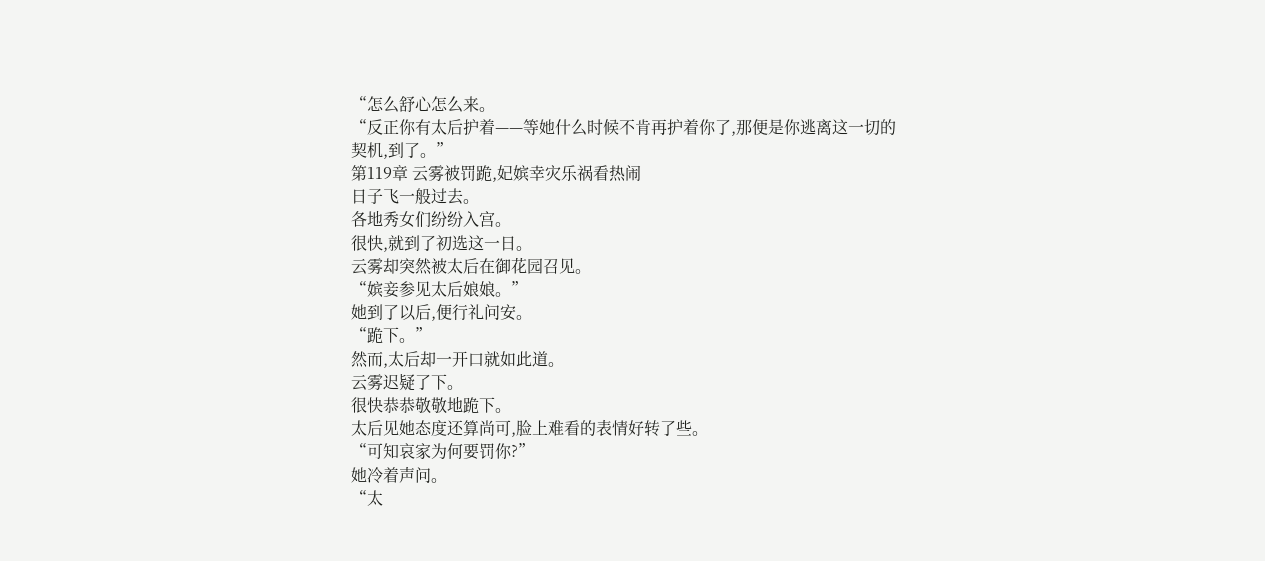“怎么舒心怎么来。
“反正你有太后护着——等她什么时候不肯再护着你了,那便是你逃离这一切的契机,到了。”
第119章 云雾被罚跪,妃嫔幸灾乐祸看热闹
日子飞一般过去。
各地秀女们纷纷入宫。
很快,就到了初选这一日。
云雾却突然被太后在御花园召见。
“嫔妾参见太后娘娘。”
她到了以后,便行礼问安。
“跪下。”
然而,太后却一开口就如此道。
云雾迟疑了下。
很快恭恭敬敬地跪下。
太后见她态度还算尚可,脸上难看的表情好转了些。
“可知哀家为何要罚你?”
她冷着声问。
“太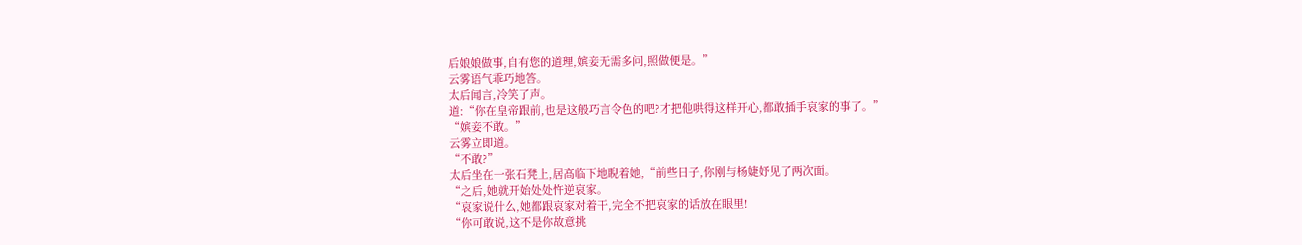后娘娘做事,自有您的道理,嫔妾无需多问,照做便是。”
云雾语气乖巧地答。
太后闻言,冷笑了声。
道:“你在皇帝跟前,也是这般巧言令色的吧?才把他哄得这样开心,都敢插手哀家的事了。”
“嫔妾不敢。”
云雾立即道。
“不敢?”
太后坐在一张石凳上,居高临下地睨着她,“前些日子,你刚与杨婕妤见了两次面。
“之后,她就开始处处忤逆哀家。
“哀家说什么,她都跟哀家对着干,完全不把哀家的话放在眼里!
“你可敢说,这不是你故意挑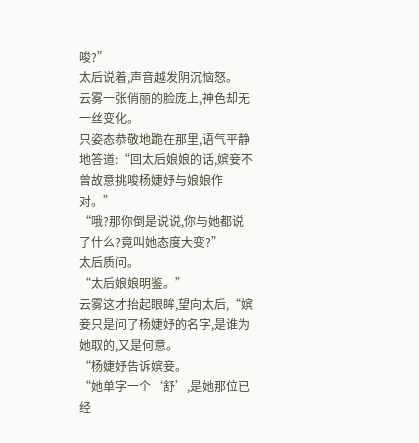唆?”
太后说着,声音越发阴沉恼怒。
云雾一张俏丽的脸庞上,神色却无一丝变化。
只姿态恭敬地跪在那里,语气平静地答道:“回太后娘娘的话,嫔妾不曾故意挑唆杨婕妤与娘娘作对。”
“哦?那你倒是说说,你与她都说了什么?竟叫她态度大变?”
太后质问。
“太后娘娘明鉴。”
云雾这才抬起眼眸,望向太后,“嫔妾只是问了杨婕妤的名字,是谁为她取的,又是何意。
“杨婕妤告诉嫔妾。
“她单字一个‘舒’,是她那位已经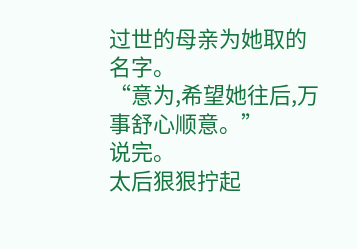过世的母亲为她取的名字。
“意为,希望她往后,万事舒心顺意。”
说完。
太后狠狠拧起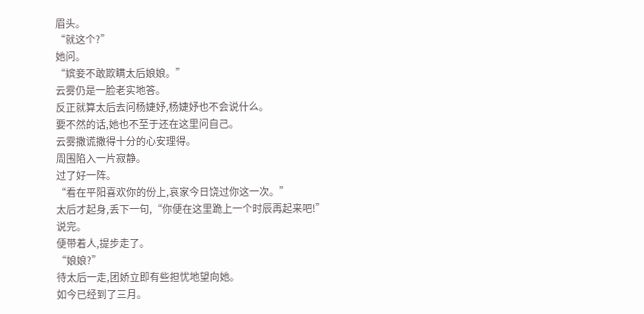眉头。
“就这个?”
她问。
“嫔妾不敢欺瞒太后娘娘。”
云雾仍是一脸老实地答。
反正就算太后去问杨婕妤,杨婕妤也不会说什么。
要不然的话,她也不至于还在这里问自己。
云雾撒谎撒得十分的心安理得。
周围陷入一片寂静。
过了好一阵。
“看在平阳喜欢你的份上,哀家今日饶过你这一次。”
太后才起身,丢下一句,“你便在这里跪上一个时辰再起来吧!”
说完。
便带着人,提步走了。
“娘娘?”
待太后一走,团娇立即有些担忧地望向她。
如今已经到了三月。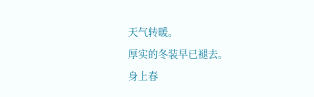天气转暖。
厚实的冬装早已褪去。
身上春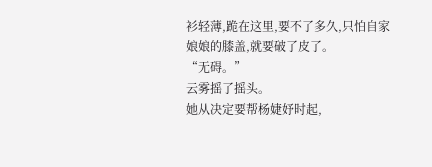衫轻薄,跪在这里,要不了多久,只怕自家娘娘的膝盖,就要破了皮了。
“无碍。”
云雾摇了摇头。
她从决定要帮杨婕妤时起,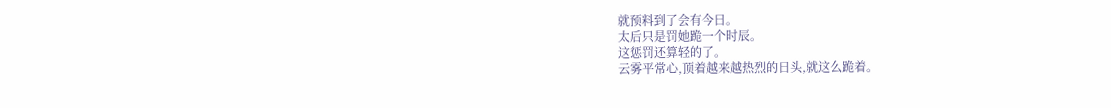就预料到了会有今日。
太后只是罚她跪一个时辰。
这惩罚还算轻的了。
云雾平常心,顶着越来越热烈的日头,就这么跪着。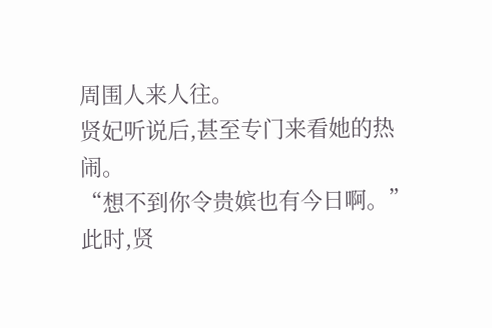周围人来人往。
贤妃听说后,甚至专门来看她的热闹。
“想不到你令贵嫔也有今日啊。”
此时,贤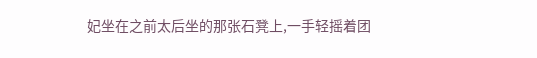妃坐在之前太后坐的那张石凳上,一手轻摇着团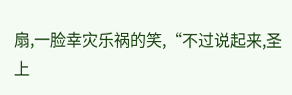扇,一脸幸灾乐祸的笑,“不过说起来,圣上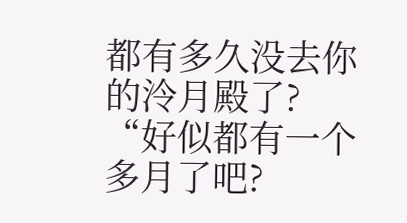都有多久没去你的泠月殿了?
“好似都有一个多月了吧?